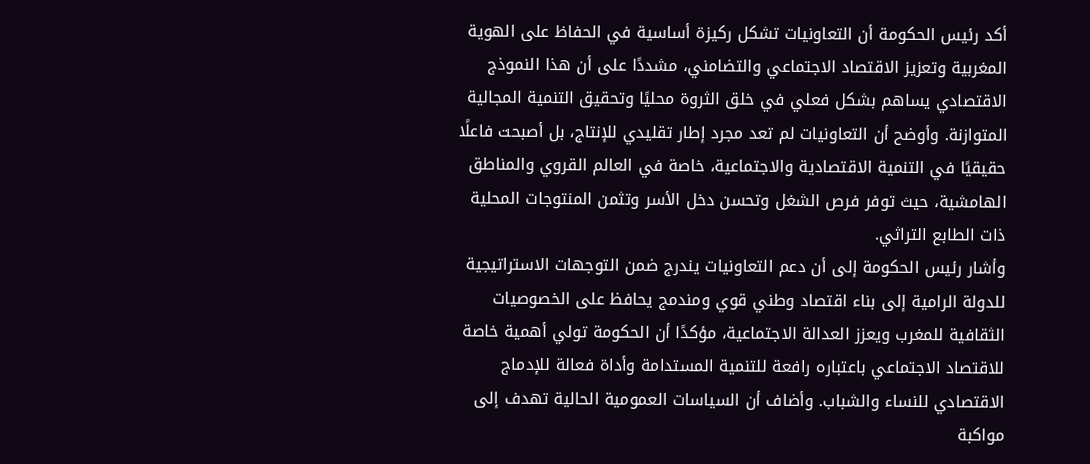أكد رئيس الحكومة أن التعاونيات تشكل ركيزة أساسية في الحفاظ على الهوية المغربية وتعزيز الاقتصاد الاجتماعي والتضامني، مشددًا على أن هذا النموذج الاقتصادي يساهم بشكل فعلي في خلق الثروة محليًا وتحقيق التنمية المجالية المتوازنة. وأوضح أن التعاونيات لم تعد مجرد إطار تقليدي للإنتاج، بل أصبحت فاعلًا حقيقيًا في التنمية الاقتصادية والاجتماعية، خاصة في العالم القروي والمناطق الهامشية، حيث توفر فرص الشغل وتحسن دخل الأسر وتثمن المنتوجات المحلية ذات الطابع التراثي.
وأشار رئيس الحكومة إلى أن دعم التعاونيات يندرج ضمن التوجهات الاستراتيجية للدولة الرامية إلى بناء اقتصاد وطني قوي ومندمج يحافظ على الخصوصيات الثقافية للمغرب ويعزز العدالة الاجتماعية، مؤكدًا أن الحكومة تولي أهمية خاصة للاقتصاد الاجتماعي باعتباره رافعة للتنمية المستدامة وأداة فعالة للإدماج الاقتصادي للنساء والشباب. وأضاف أن السياسات العمومية الحالية تهدف إلى مواكبة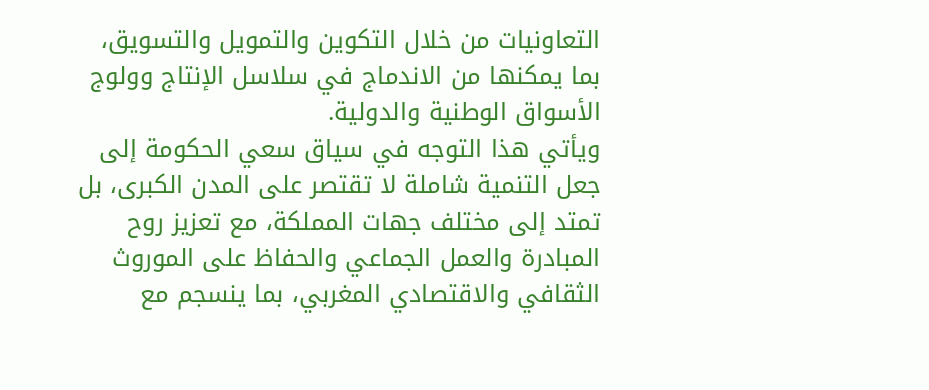التعاونيات من خلال التكوين والتمويل والتسويق، بما يمكنها من الاندماج في سلاسل الإنتاج وولوج الأسواق الوطنية والدولية.
ويأتي هذا التوجه في سياق سعي الحكومة إلى جعل التنمية شاملة لا تقتصر على المدن الكبرى، بل تمتد إلى مختلف جهات المملكة، مع تعزيز روح المبادرة والعمل الجماعي والحفاظ على الموروث الثقافي والاقتصادي المغربي، بما ينسجم مع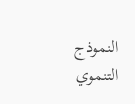النموذج التنموي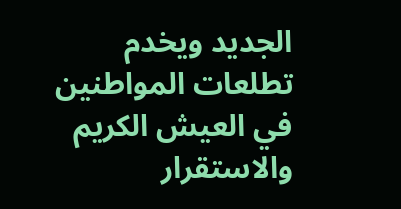الجديد ويخدم تطلعات المواطنين في العيش الكريم والاستقرار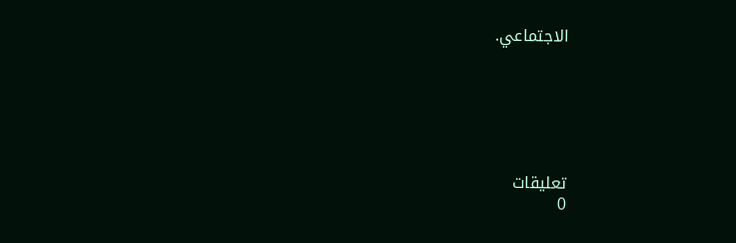الاجتماعي.






تعليقات
0